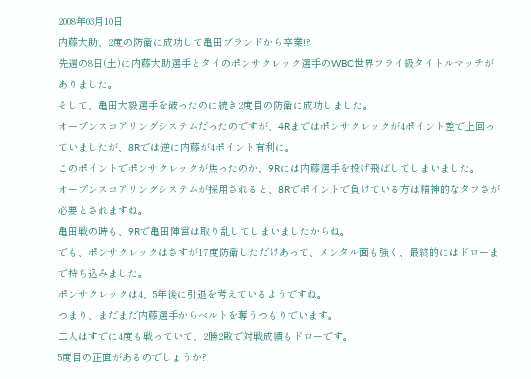2008年03月10日
内藤大助、2度の防衛に成功して亀田ブランドから卒業!?
先週の8日(土)に内藤大助選手とタイのポンサクレック選手のWBC世界フライ級タイトルマッチがありました。
そして、亀田大毅選手を破ったのに続き2度目の防衛に成功しました。
オープンスコアリングシステムだったのですが、4Rまではポンサクレックが4ポイント差で上回っていましたが、8Rでは逆に内藤が4ポイント有利に。
このポイントでポンサクレックが焦ったのか、9Rには内藤選手を投げ飛ばしてしまいました。
オープンスコアリングシステムが採用されると、8Rでポイントで負けている方は精神的なタフさが必要とされますね。
亀田戦の時も、9Rで亀田陣営は取り乱してしまいましたからね。
でも、ポンサクレックはさすが17度防衛しただけあって、メンタル面も強く、最終的にはドローまで持ち込みました。
ポンサクレックは4、5年後に引退を考えているようですね。
つまり、まだまだ内藤選手からベルトを奪うつもりでいます。
二人はすでに4度も戦っていて、2勝2敗で対戦成績もドローです。
5度目の正直があるのでしょうか?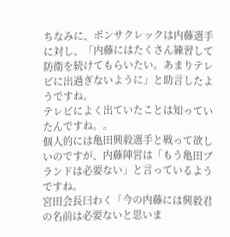ちなみに、ポンサクレックは内藤選手に対し、「内藤にはたくさん練習して防衛を続けてもらいたい。あまりテレビに出過ぎないように」と助言したようですね。
テレビによく出ていたことは知っていたんですね。。
個人的には亀田興毅選手と戦って欲しいのですが、内藤陣営は「もう亀田ブランドは必要ない」と言っているようですね。
宮田会長曰わく「今の内藤には興毅君の名前は必要ないと思いま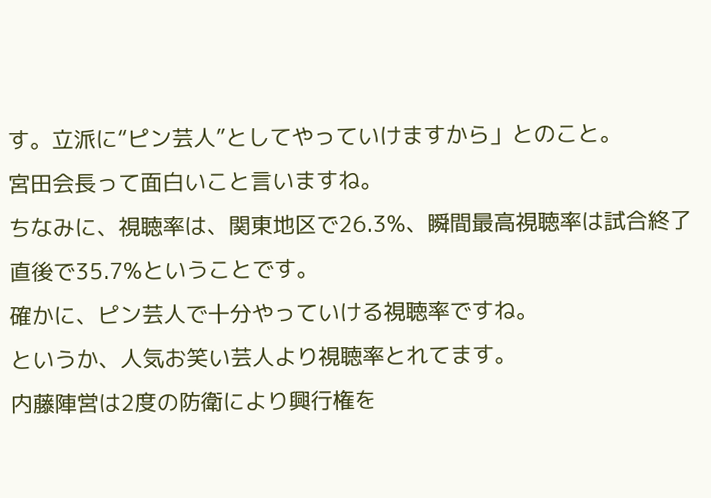す。立派に“ピン芸人”としてやっていけますから」とのこと。
宮田会長って面白いこと言いますね。
ちなみに、視聴率は、関東地区で26.3%、瞬間最高視聴率は試合終了直後で35.7%ということです。
確かに、ピン芸人で十分やっていける視聴率ですね。
というか、人気お笑い芸人より視聴率とれてます。
内藤陣営は2度の防衛により興行権を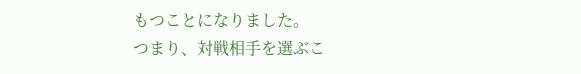もつことになりました。
つまり、対戦相手を選ぶこ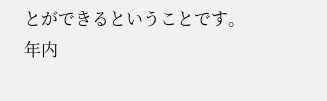とができるということです。
年内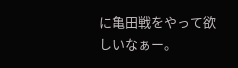に亀田戦をやって欲しいなぁー。